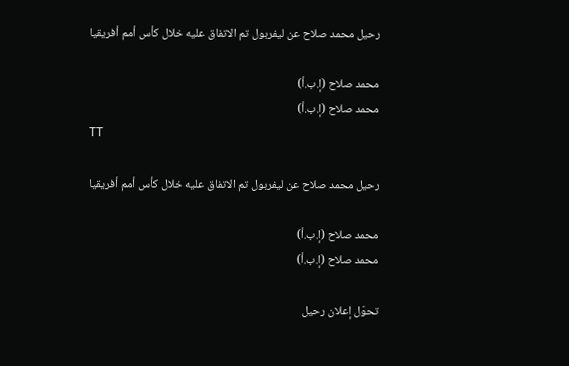رحيل محمد صلاح عن ليفربول تم الاتفاق عليه خلال كأس أمم أفريقيا

محمد صلاح (إ.ب.أ)
محمد صلاح (إ.ب.أ)
TT

رحيل محمد صلاح عن ليفربول تم الاتفاق عليه خلال كأس أمم أفريقيا

محمد صلاح (إ.ب.أ)
محمد صلاح (إ.ب.أ)

تحوّل إعلان رحيل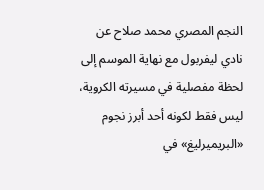النجم المصري محمد صلاح عن نادي ليفربول مع نهاية الموسم إلى لحظة مفصلية في مسيرته الكروية، ليس فقط لكونه أحد أبرز نجوم «البريميرليغ» في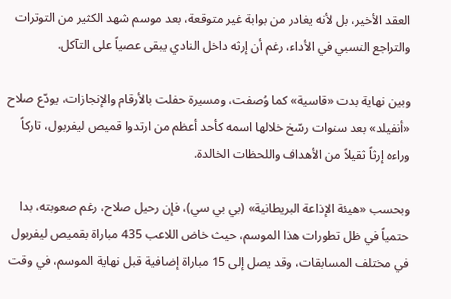العقد الأخير، بل لأنه يغادر من بوابة غير متوقعة، بعد موسم شهد الكثير من التوترات والتراجع النسبي في الأداء، رغم أن إرثه داخل النادي يبقى عصياً على التآكل.

وبين نهاية بدت «قاسية» كما وُصفت، ومسيرة حفلت بالأرقام والإنجازات، يودّع صلاح «أنفيلد» بعد سنوات رسّخ خلالها اسمه كأحد أعظم من ارتدوا قميص ليفربول، تاركاً وراءه إرثاً ثقيلاً من الأهداف واللحظات الخالدة.

وبحسب «هيئة الإذاعة البريطانية» (بي بي سي)، فإن رحيل صلاح، رغم صعوبته، بدا حتمياً في ظل تطورات هذا الموسم، حيث خاض اللاعب 435 مباراة بقميص ليفربول في مختلف المسابقات، وقد يصل إلى 15 مباراة إضافية قبل نهاية الموسم، في وقت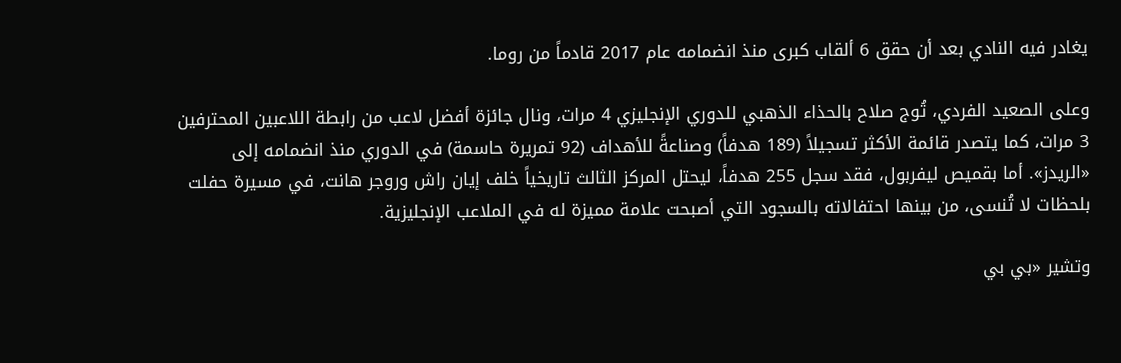يغادر فيه النادي بعد أن حقق 6 ألقاب كبرى منذ انضمامه عام 2017 قادماً من روما.

وعلى الصعيد الفردي، تُوج صلاح بالحذاء الذهبي للدوري الإنجليزي 4 مرات، ونال جائزة أفضل لاعب من رابطة اللاعبين المحترفين 3 مرات، كما يتصدر قائمة الأكثر تسجيلاً (189 هدفاً) وصناعةً للأهداف (92 تمريرة حاسمة) في الدوري منذ انضمامه إلى «الريدز». أما بقميص ليفربول، فقد سجل 255 هدفاً، ليحتل المركز الثالث تاريخياً خلف إيان راش وروجر هانت، في مسيرة حفلت بلحظات لا تُنسى، من بينها احتفالاته بالسجود التي أصبحت علامة مميزة له في الملاعب الإنجليزية.

وتشير «بي بي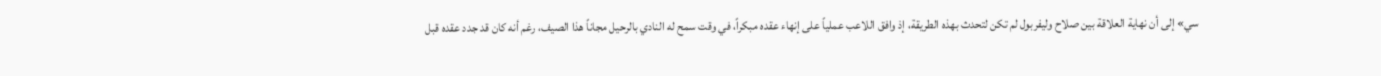سي» إلى أن نهاية العلاقة بين صلاح وليفربول لم تكن لتحدث بهذه الطريقة، إذ وافق اللاعب عملياً على إنهاء عقده مبكراً، في وقت سمح له النادي بالرحيل مجاناً هذا الصيف، رغم أنه كان قد جدد عقده قبل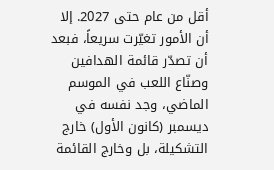أقل من عام حتى 2027. إلا أن الأمور تغيّرت سريعاً، فبعد أن تصدّر قائمة الهدافين وصنّاع اللعب في الموسم الماضي، وجد نفسه في ديسمبر (كانون الأول) خارج التشكيلة، بل وخارج القائمة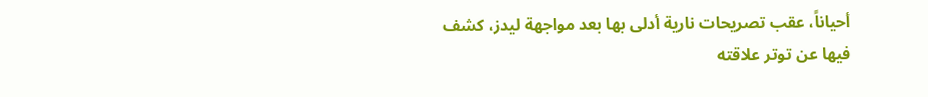أحياناً، عقب تصريحات نارية أدلى بها بعد مواجهة ليدز، كشف فيها عن توتر علاقته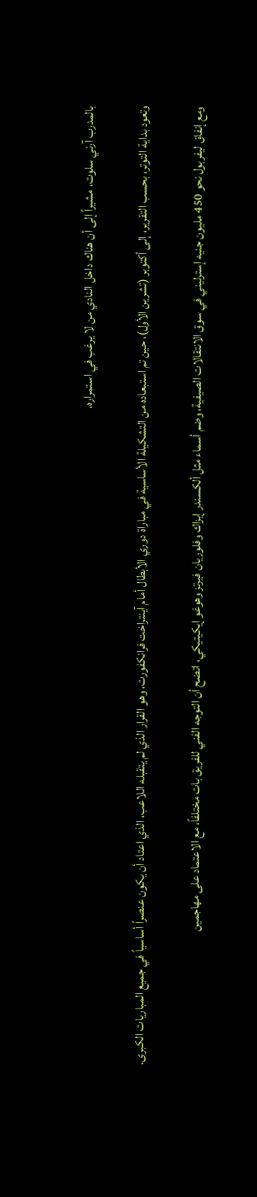بالمدرب آرني سلوت، مشيراً إلى أن هناك داخل النادي من لا يرغب في استمراره.

وتعود بداية التوتر، بحسب التقرير، إلى أكتوبر (تشرين الأول)، حين تم استبعاده من التشكيلة الأساسية في مباراة دوري الأبطال أمام آينتراخت فرانكفورت، وهو القرار الذي لم يتقبله اللاعب، الذي اعتاد أن يكون عنصراً أساسياً في جميع المباريات الكبرى.

ومع إنفاق ليفربول نحو 450 مليون جنيه إسترليني في سوق الانتقالات الصيفية، وضم أسماء مثل ألكسندر إيزاك وفلوريان فيرتز وهوغو إيكيتيكي، اتضح أن التوجه الفني للفريق بات مختلفاً، مع الاعتماد على مهاجمين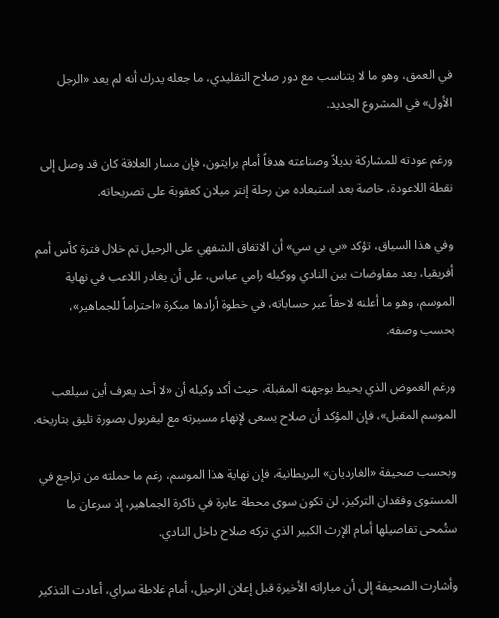في العمق، وهو ما لا يتناسب مع دور صلاح التقليدي، ما جعله يدرك أنه لم يعد «الرجل الأول» في المشروع الجديد.

ورغم عودته للمشاركة بديلاً وصناعته هدفاً أمام برايتون، فإن مسار العلاقة كان قد وصل إلى نقطة اللاعودة، خاصة بعد استبعاده من رحلة إنتر ميلان كعقوبة على تصريحاته.

وفي هذا السياق، تؤكد «بي بي سي» أن الاتفاق الشفهي على الرحيل تم خلال فترة كأس أمم أفريقيا، بعد مفاوضات بين النادي ووكيله رامي عباس، على أن يغادر اللاعب في نهاية الموسم، وهو ما أعلنه لاحقاً عبر حساباته، في خطوة أرادها مبكرة «احتراماً للجماهير»، بحسب وصفه.

ورغم الغموض الذي يحيط بوجهته المقبلة، حيث أكد وكيله أن «لا أحد يعرف أين سيلعب الموسم المقبل»، فإن المؤكد أن صلاح يسعى لإنهاء مسيرته مع ليفربول بصورة تليق بتاريخه.

وبحسب صحيفة «الغارديان» البريطانية، فإن نهاية هذا الموسم، رغم ما حملته من تراجع في المستوى وفقدان التركيز، لن تكون سوى محطة عابرة في ذاكرة الجماهير، إذ سرعان ما ستُمحى تفاصيلها أمام الإرث الكبير الذي تركه صلاح داخل النادي.

وأشارت الصحيفة إلى أن مباراته الأخيرة قبل إعلان الرحيل، أمام غلاطة سراي، أعادت التذكير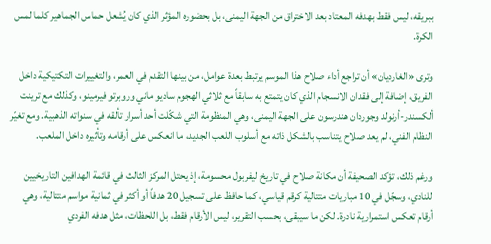ببريقه، ليس فقط بهدفه المعتاد بعد الاختراق من الجهة اليمنى، بل بحضوره المؤثر الذي كان يُشعل حماس الجماهير كلما لمس الكرة.

وترى «الغارديان» أن تراجع أداء صلاح هذا الموسم يرتبط بعدة عوامل، من بينها التقدم في العمر، والتغييرات التكتيكية داخل الفريق، إضافة إلى فقدان الانسجام الذي كان يتمتع به سابقاً مع ثلاثي الهجوم ساديو ماني وروبرتو فيرمينو، وكذلك مع ترينت ألكسندر-أرنولد وجوردان هندرسون على الجهة اليمنى، وهي المنظومة التي شكّلت أحد أسرار تألقه في سنواته الذهبية. ومع تغيّر النظام الفني، لم يعد صلاح يتناسب بالشكل ذاته مع أسلوب اللعب الجديد، ما انعكس على أرقامه وتأثيره داخل الملعب.

ورغم ذلك، تؤكد الصحيفة أن مكانة صلاح في تاريخ ليفربول محسومة، إذ يحتل المركز الثالث في قائمة الهدافين التاريخيين للنادي، وسجّل في 10 مباريات متتالية كرقم قياسي، كما حافظ على تسجيل 20 هدفاً أو أكثر في ثمانية مواسم متتالية، وهي أرقام تعكس استمرارية نادرة. لكن ما سيبقى، بحسب التقرير، ليس الأرقام فقط، بل اللحظات، مثل هدفه الفردي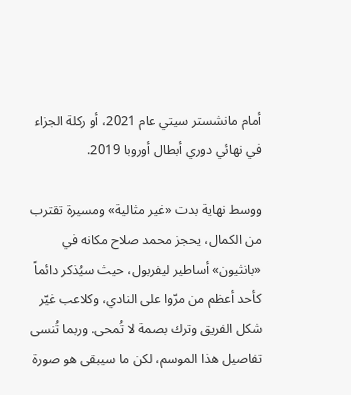أمام مانشستر سيتي عام 2021، أو ركلة الجزاء في نهائي دوري أبطال أوروبا 2019.

ووسط نهاية بدت «غير مثالية» ومسيرة تقترب من الكمال، يحجز محمد صلاح مكانه في «بانثيون» أساطير ليفربول، حيث سيُذكر دائماً كأحد أعظم من مرّوا على النادي، وكلاعب غيّر شكل الفريق وترك بصمة لا تُمحى. وربما تُنسى تفاصيل هذا الموسم، لكن ما سيبقى هو صورة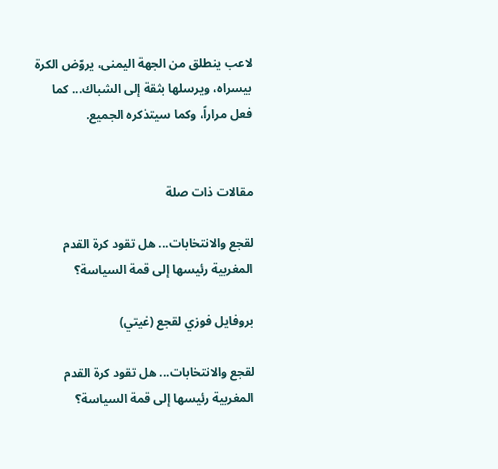لاعب ينطلق من الجهة اليمنى، يروّض الكرة بيسراه، ويرسلها بثقة إلى الشباك... كما فعل مراراً، وكما سيتذكره الجميع.


مقالات ذات صلة

لقجع والانتخابات... هل تقود كرة القدم المغربية رئيسها إلى قمة السياسة؟

بروفايل فوزي لقجع (غيتي)

لقجع والانتخابات... هل تقود كرة القدم المغربية رئيسها إلى قمة السياسة؟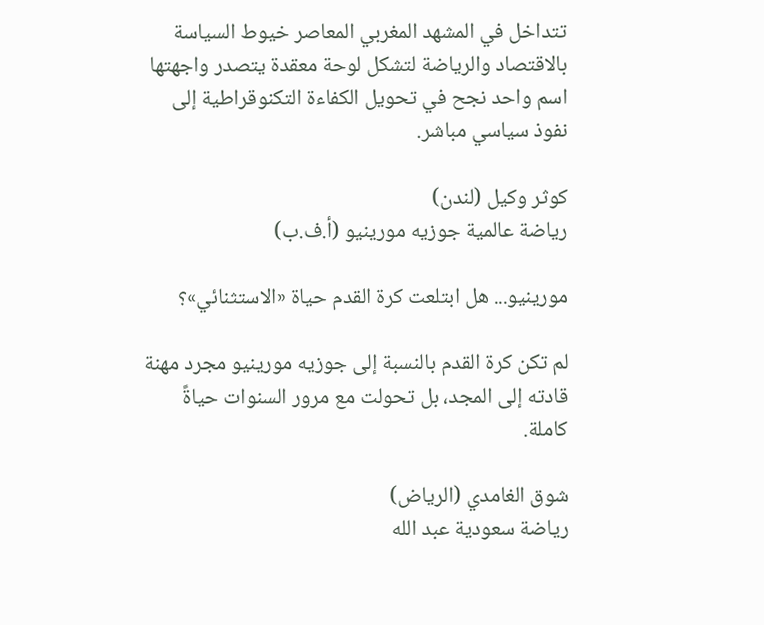تتداخل في المشهد المغربي المعاصر خيوط السياسة بالاقتصاد والرياضة لتشكل لوحة معقدة يتصدر واجهتها اسم واحد نجح في تحويل الكفاءة التكنوقراطية إلى نفوذ سياسي مباشر.

كوثر وكيل (لندن)
رياضة عالمية جوزيه مورينيو (أ.ف.ب)

مورينيو... هل ابتلعت كرة القدم حياة «الاستثنائي»؟

لم تكن كرة القدم بالنسبة إلى جوزيه مورينيو مجرد مهنة قادته إلى المجد، بل تحولت مع مرور السنوات حياةً كاملة.

شوق الغامدي (الرياض)
رياضة سعودية عبد الله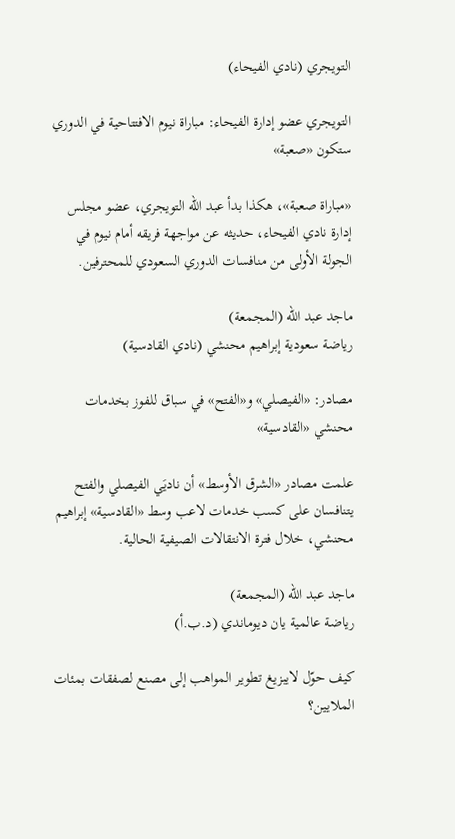التويجري (نادي الفيحاء)

التويجري عضو إدارة الفيحاء: مباراة نيوم الافتتاحية في الدوري ستكون «صعبة»

«مباراة صعبة»، هكذا بدأ عبد الله التويجري، عضو مجلس إدارة نادي الفيحاء، حديثه عن مواجهة فريقه أمام نيوم في الجولة الأولى من منافسات الدوري السعودي للمحترفين.

ماجد عبد الله (المجمعة)
رياضة سعودية إبراهيم محنشي (نادي القادسية)

مصادر: «الفيصلي» و«الفتح» في سباق للفوز بخدمات محنشي «القادسية»

علمت مصادر «الشرق الأوسط» أن ناديَي الفيصلي والفتح يتنافسان على كسب خدمات لاعب وسط «القادسية» إبراهيم محنشي، خلال فترة الانتقالات الصيفية الحالية.

ماجد عبد الله (المجمعة)
رياضة عالمية يان ديوماندي (د.ب.أ)

كيف حوّل لايبزيغ تطوير المواهب إلى مصنع لصفقات بمئات الملايين؟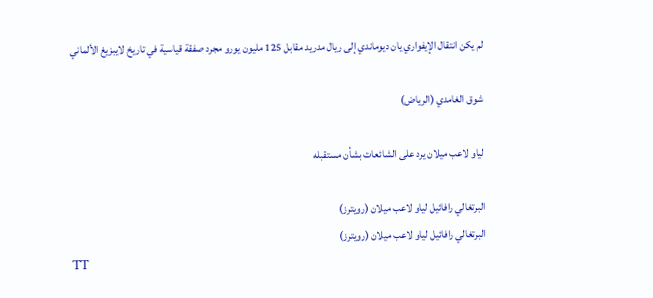لم يكن انتقال الإيفواري يان ديوماندي إلى ريال مدريد مقابل 125 مليون يورو مجرد صفقة قياسية في تاريخ لايبزيغ الألماني

شوق الغامدي (الرياض)

لياو لاعب ميلان يرد على الشائعات بشأن مستقبله

البرتغالي رافائيل لياو لاعب ميلان (رويترز)
البرتغالي رافائيل لياو لاعب ميلان (رويترز)
TT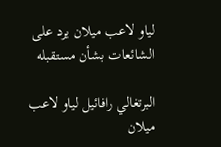لياو لاعب ميلان يرد على الشائعات بشأن مستقبله

البرتغالي رافائيل لياو لاعب ميلان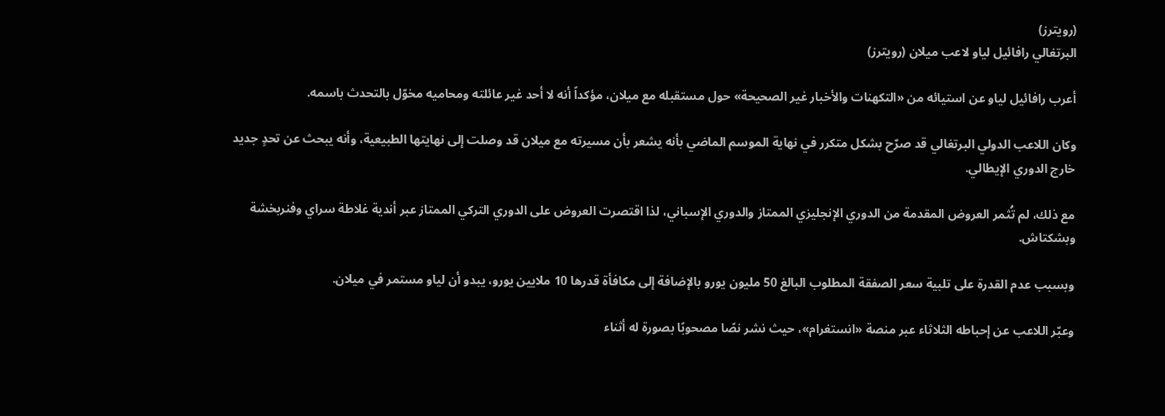(رويترز)
البرتغالي رافائيل لياو لاعب ميلان (رويترز)

أعرب رافائيل لياو عن استيائه من «التكهنات والأخبار غير الصحيحة» حول مستقبله مع ميلان، مؤكداً أنه لا أحد غير عائلته ومحاميه مخوّل بالتحدث باسمه.

وكان اللاعب الدولي البرتغالي قد صرّح بشكل متكرر في نهاية الموسم الماضي بأنه يشعر بأن مسيرته مع ميلان قد وصلت إلى نهايتها الطبيعية، وأنه يبحث عن تحدٍ جديد خارج الدوري الإيطالي.

مع ذلك، لم تُثمر العروض المقدمة من الدوري الإنجليزي الممتاز والدوري الإسباني، لذا اقتصرت العروض على الدوري التركي الممتاز عبر أندية غلاطة سراي وفنربخشة وبشكتاش.

وبسبب عدم القدرة على تلبية سعر الصفقة المطلوب البالغ 50 مليون يورو بالإضافة إلى مكافأة قدرها 10 ملايين يورو، يبدو أن لياو مستمر في ميلان.

وعبّر اللاعب عن إحباطه الثلاثاء عبر منصة «انستغرام»، حيث نشر نصًا مصحوبًا بصورة له أثناء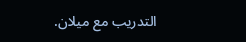التدريب مع ميلان.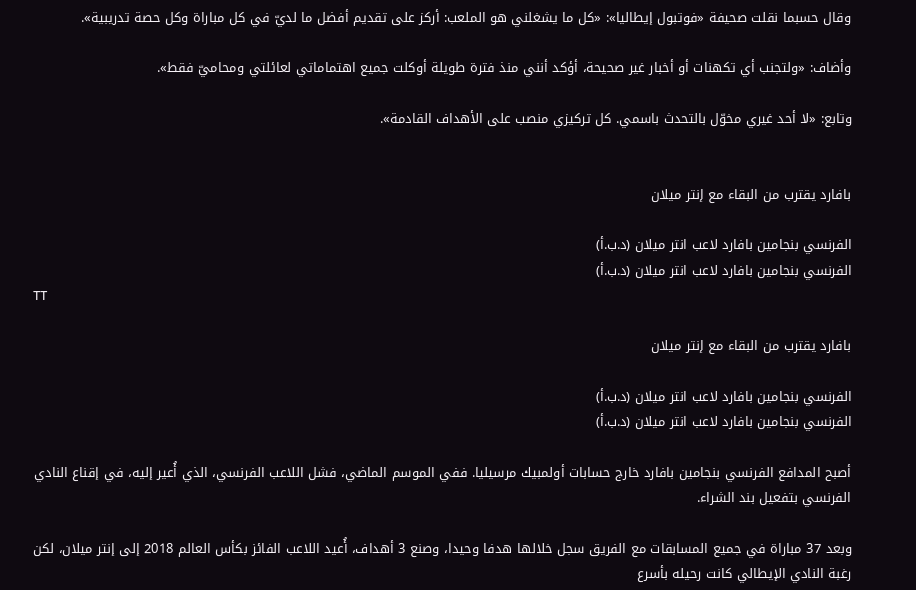وقال حسبما نقلت صحيفة «فوتبول إيطاليا»: «كل ما يشغلني هو الملعب: أركز على تقديم أفضل ما لديّ في كل مباراة وكل حصة تدريبية».

وأضاف: «ولتجنب أي تكهنات أو أخبار غير صحيحة، أؤكد أنني منذ فترة طويلة أوكلت جميع اهتماماتي لعائلتي ومحاميّ فقط».

وتابع: «لا أحد غيري مخوّل بالتحدث باسمي. كل تركيزي منصب على الأهداف القادمة».


بافارد يقترب من البقاء مع إنتر ميلان

الفرنسي بنجامين بافارد لاعب انتر ميلان (د.ب.أ)
الفرنسي بنجامين بافارد لاعب انتر ميلان (د.ب.أ)
TT

بافارد يقترب من البقاء مع إنتر ميلان

الفرنسي بنجامين بافارد لاعب انتر ميلان (د.ب.أ)
الفرنسي بنجامين بافارد لاعب انتر ميلان (د.ب.أ)

أصبح المدافع الفرنسي بنجامين بافارد خارج حسابات أولمبيك مرسيليا. ففي الموسم الماضي، فشل اللاعب الفرنسي، الذي أُعير إليه، في إقناع النادي الفرنسي بتفعيل بند الشراء.

وبعد 37 مباراة في جميع المسابقات مع الفريق سجل خلالها هدفا وحيدا، وصنع 3 أهداف، أُعيد اللاعب الفائز بكأس العالم 2018 إلى إنتر ميلان، لكن رغبة النادي الإيطالي كانت رحيله بأسرع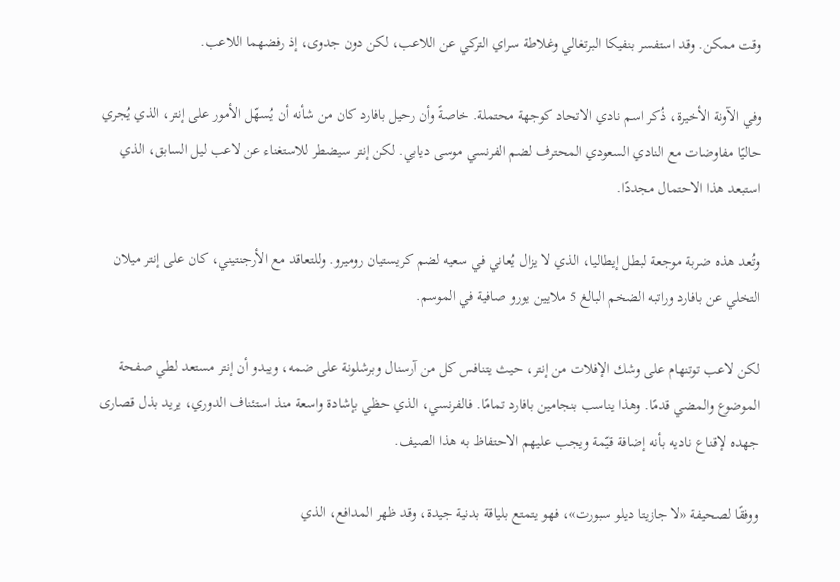وقت ممكن. وقد استفسر بنفيكا البرتغالي وغلاطة سراي التركي عن اللاعب، لكن دون جدوى، إذ رفضهما اللاعب.

وفي الآونة الأخيرة، ذُكر اسم نادي الاتحاد كوجهة محتملة. خاصةً وأن رحيل بافارد كان من شأنه أن يُسهّل الأمور على إنتر، الذي يُجري حاليًا مفاوضات مع النادي السعودي المحترف لضم الفرنسي موسى ديابي. لكن إنتر سيضطر للاستغناء عن لاعب ليل السابق، الذي استبعد هذا الاحتمال مجددًا.

وتُعد هذه ضربة موجعة لبطل إيطاليا، الذي لا يزال يُعاني في سعيه لضم كريستيان روميرو. وللتعاقد مع الأرجنتيني، كان على إنتر ميلان التخلي عن بافارد وراتبه الضخم البالغ 5 ملايين يورو صافية في الموسم.

لكن لاعب توتنهام على وشك الإفلات من إنتر، حيث يتنافس كل من آرسنال وبرشلونة على ضمه، ويبدو أن إنتر مستعد لطي صفحة الموضوع والمضي قدمًا. وهذا يناسب بنجامين بافارد تمامًا. فالفرنسي، الذي حظي بإشادة واسعة منذ استئناف الدوري، يريد بذل قصارى جهده لإقناع ناديه بأنه إضافة قيّمة ويجب عليهم الاحتفاظ به هذا الصيف.

ووفقًا لصحيفة «لا جازيتا ديلو سبورت»، فهو يتمتع بلياقة بدنية جيدة، وقد ظهر المدافع، الذي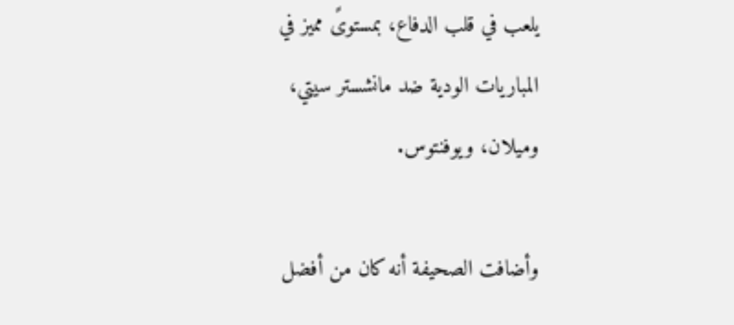يلعب في قلب الدفاع، بمستوىً مميز في المباريات الودية ضد مانشستر سيتي، وميلان، ويوفنتوس.

وأضافت الصحيفة أنه كان من أفضل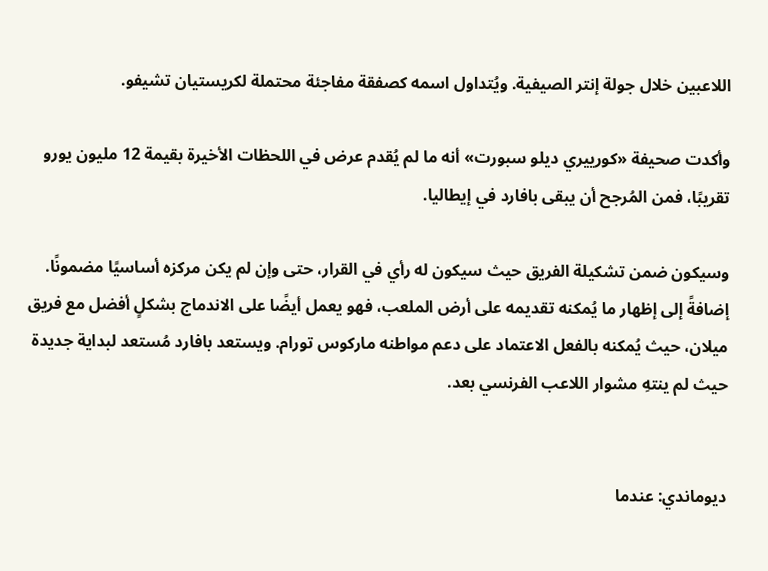اللاعبين خلال جولة إنتر الصيفية. ويُتداول اسمه كصفقة مفاجئة محتملة لكريستيان تشيفو.

وأكدت صحيفة «كورييري ديلو سبورت» أنه ما لم يُقدم عرض في اللحظات الأخيرة بقيمة 12 مليون يورو تقريبًا، فمن المُرجح أن يبقى بافارد في إيطاليا.

وسيكون ضمن تشكيلة الفريق حيث سيكون له رأي في القرار، حتى وإن لم يكن مركزه أساسيًا مضمونًا. إضافةً إلى إظهار ما يُمكنه تقديمه على أرض الملعب، فهو يعمل أيضًا على الاندماج بشكلٍ أفضل مع فريق ميلان، حيث يُمكنه بالفعل الاعتماد على دعم مواطنه ماركوس تورام. ويستعد بافارد مُستعد لبداية جديدة حيث لم ينتهِ مشوار اللاعب الفرنسي بعد.


ديوماندي: عندما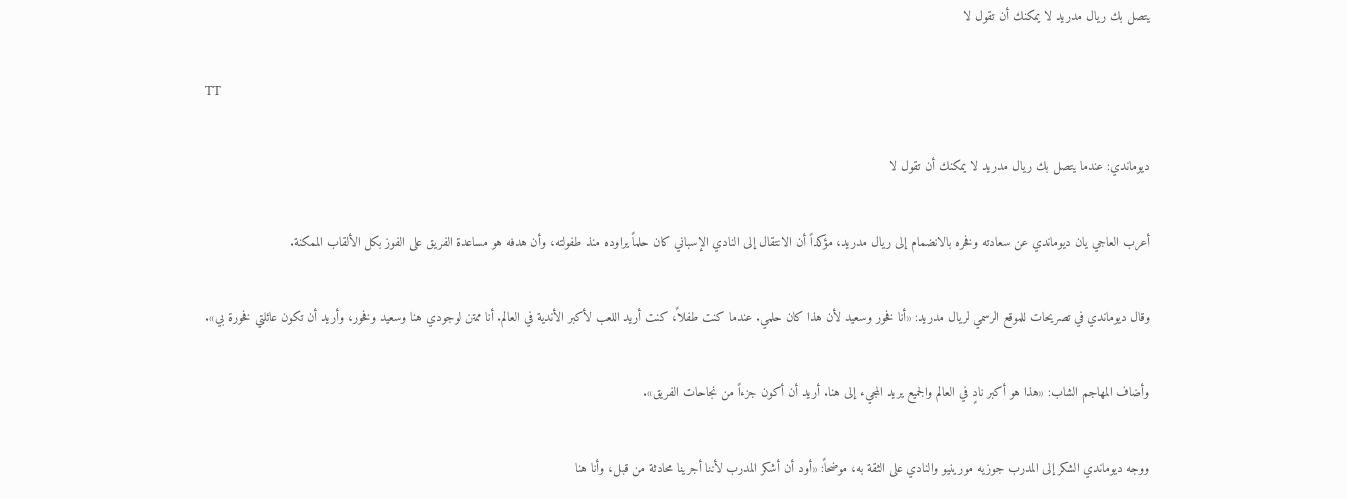يتصل بك ريال مدريد لا يمكنك أن تقول لا

TT

ديوماندي: عندما يتصل بك ريال مدريد لا يمكنك أن تقول لا

أعرب العاجي يان ديوماندي عن سعادته وفخره بالانضمام إلى ريال مدريد، مؤكداً أن الانتقال إلى النادي الإسباني كان حلماً يراوده منذ طفولته، وأن هدفه هو مساعدة الفريق على الفوز بكل الألقاب الممكنة.

وقال ديوماندي في تصريحات للموقع الرسمي لريال مدريد: «أنا فخور وسعيد لأن هذا كان حلمي. عندما كنت طفلاً، كنت أريد اللعب لأكبر الأندية في العالم. أنا ممتن لوجودي هنا وسعيد وفخور، وأريد أن تكون عائلتي فخورة بي».

وأضاف المهاجم الشاب: «هذا هو أكبر نادٍ في العالم والجميع يريد المجيء إلى هنا. أريد أن أكون جزءاً من نجاحات الفريق».

ووجه ديوماندي الشكر إلى المدرب جوزيه مورينيو والنادي على الثقة به، موضحاً: «أود أن أشكر المدرب لأننا أجرينا محادثة من قبل، وأنا هنا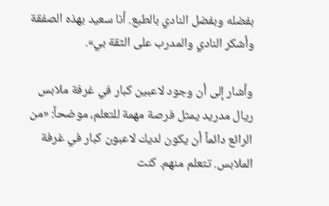بفضله وبفضل النادي بالطبع. أنا سعيد بهذه الصفقة وأشكر النادي والمدرب على الثقة بي».

وأشار إلى أن وجود لاعبين كبار في غرفة ملابس ريال مدريد يمثل فرصة مهمة للتعلم، موضحاً: «من الرائع دائماً أن يكون لديك لاعبون كبار في غرفة الملابس. تتعلم منهم. كنت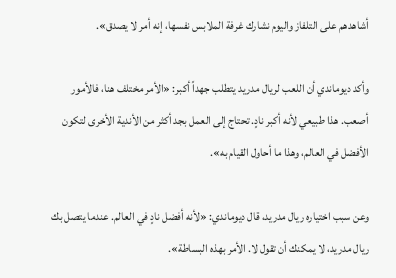أشاهدهم على التلفاز واليوم نشارك غرفة الملابس نفسها، إنه أمر لا يصدق».

وأكد ديوماندي أن اللعب لريال مدريد يتطلب جهداً أكبر: «الأمر مختلف هنا، فالأمور أصعب. هذا طبيعي لأنه أكبر نادٍ. تحتاج إلى العمل بجد أكثر من الأندية الأخرى لتكون الأفضل في العالم، وهذا ما أحاول القيام به».

وعن سبب اختياره ريال مدريد، قال ديوماندي: «لأنه أفضل نادٍ في العالم. عندما يتصل بك ريال مدريد، لا يمكنك أن تقول لا. الأمر بهذه البساطة».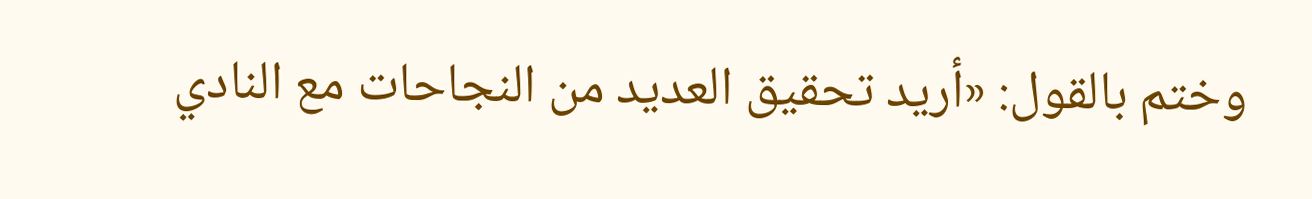وختم بالقول: «أريد تحقيق العديد من النجاحات مع النادي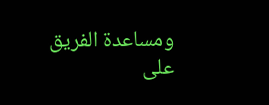ومساعدة الفريق على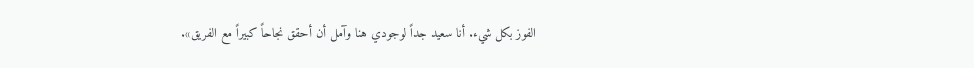الفوز بكل شيء. أنا سعيد جداً لوجودي هنا وآمل أن أحقق نجاحاً كبيراً مع الفريق».